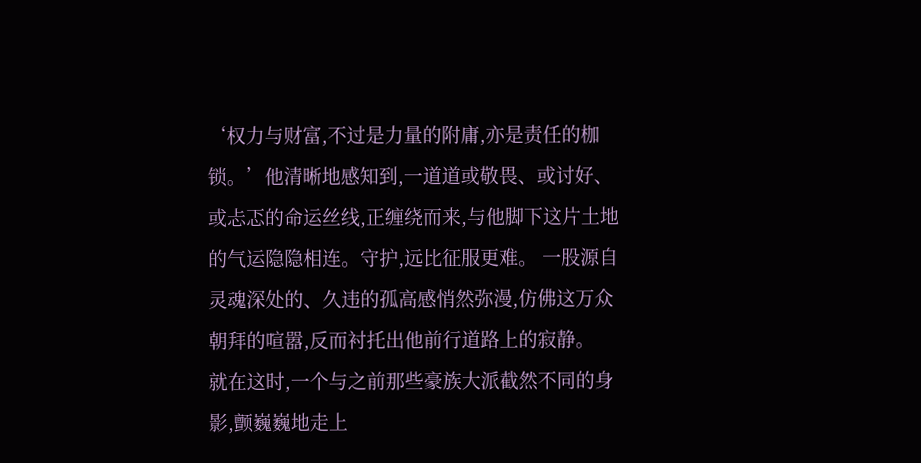‘权力与财富,不过是力量的附庸,亦是责任的枷锁。’他清晰地感知到,一道道或敬畏、或讨好、或忐忑的命运丝线,正缠绕而来,与他脚下这片土地的气运隐隐相连。守护,远比征服更难。 一股源自灵魂深处的、久违的孤高感悄然弥漫,仿佛这万众朝拜的喧嚣,反而衬托出他前行道路上的寂静。
就在这时,一个与之前那些豪族大派截然不同的身影,颤巍巍地走上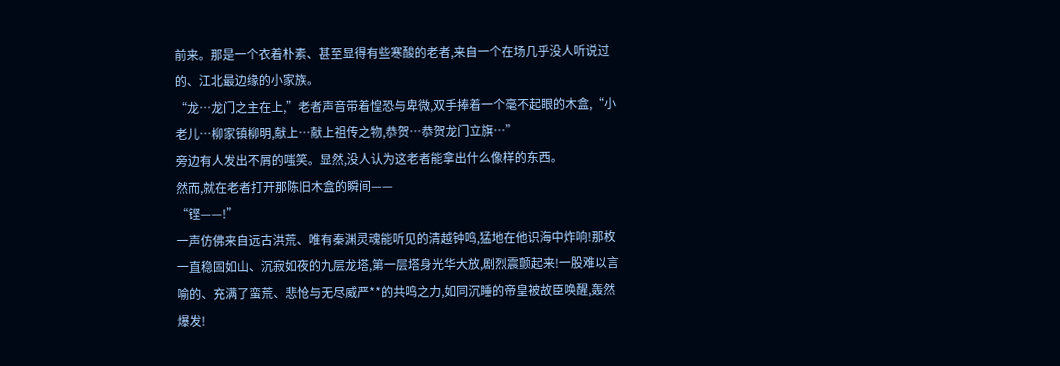前来。那是一个衣着朴素、甚至显得有些寒酸的老者,来自一个在场几乎没人听说过的、江北最边缘的小家族。
“龙…龙门之主在上,”老者声音带着惶恐与卑微,双手捧着一个毫不起眼的木盒,“小老儿…柳家镇柳明,献上…献上祖传之物,恭贺…恭贺龙门立旗…”
旁边有人发出不屑的嗤笑。显然,没人认为这老者能拿出什么像样的东西。
然而,就在老者打开那陈旧木盒的瞬间——
“铿——!”
一声仿佛来自远古洪荒、唯有秦渊灵魂能听见的清越钟鸣,猛地在他识海中炸响!那枚一直稳固如山、沉寂如夜的九层龙塔,第一层塔身光华大放,剧烈震颤起来!一股难以言喻的、充满了蛮荒、悲怆与无尽威严**的共鸣之力,如同沉睡的帝皇被故臣唤醒,轰然爆发!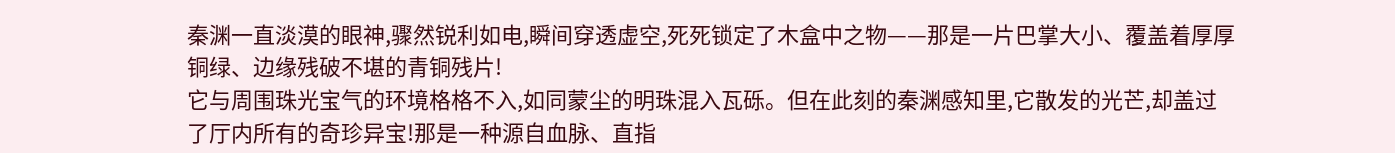秦渊一直淡漠的眼神,骤然锐利如电,瞬间穿透虚空,死死锁定了木盒中之物——那是一片巴掌大小、覆盖着厚厚铜绿、边缘残破不堪的青铜残片!
它与周围珠光宝气的环境格格不入,如同蒙尘的明珠混入瓦砾。但在此刻的秦渊感知里,它散发的光芒,却盖过了厅内所有的奇珍异宝!那是一种源自血脉、直指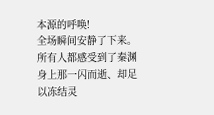本源的呼唤!
全场瞬间安静了下来。所有人都感受到了秦渊身上那一闪而逝、却足以冻结灵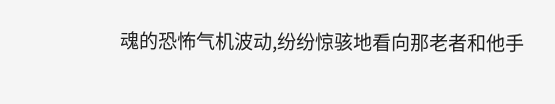魂的恐怖气机波动,纷纷惊骇地看向那老者和他手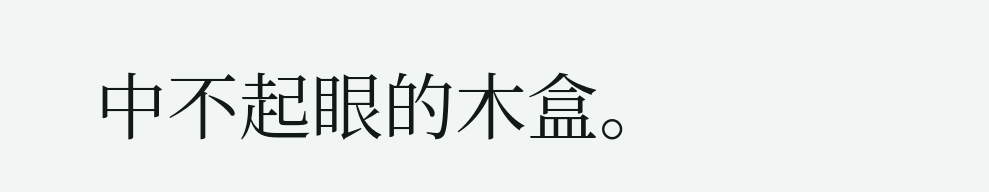中不起眼的木盒。